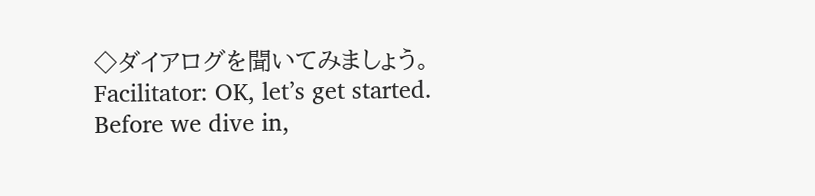◇ダイアログを聞いてみましょう。
Facilitator: OK, let’s get started. Before we dive in,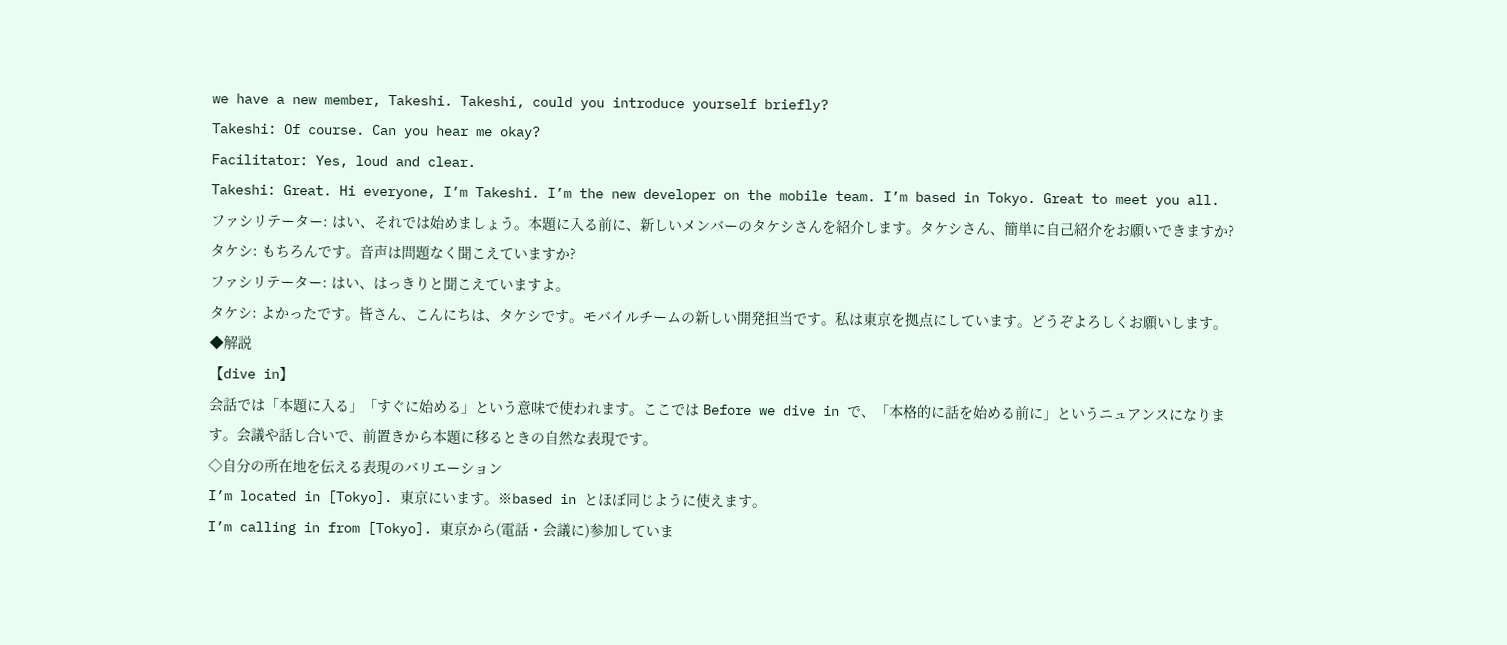we have a new member, Takeshi. Takeshi, could you introduce yourself briefly?
Takeshi: Of course. Can you hear me okay?
Facilitator: Yes, loud and clear.
Takeshi: Great. Hi everyone, I’m Takeshi. I’m the new developer on the mobile team. I’m based in Tokyo. Great to meet you all.
ファシリテーター: はい、それでは始めましょう。本題に入る前に、新しいメンバーのタケシさんを紹介します。タケシさん、簡単に自己紹介をお願いできますか?
タケシ: もちろんです。音声は問題なく聞こえていますか?
ファシリテーター: はい、はっきりと聞こえていますよ。
タケシ: よかったです。皆さん、こんにちは、タケシです。モバイルチームの新しい開発担当です。私は東京を拠点にしています。どうぞよろしくお願いします。
◆解説
【dive in】
会話では「本題に入る」「すぐに始める」という意味で使われます。ここでは Before we dive in で、「本格的に話を始める前に」というニュアンスになります。会議や話し合いで、前置きから本題に移るときの自然な表現です。
◇自分の所在地を伝える表現のバリエーション
I’m located in [Tokyo]. 東京にいます。※based in とほぼ同じように使えます。
I’m calling in from [Tokyo]. 東京から(電話・会議に)参加していま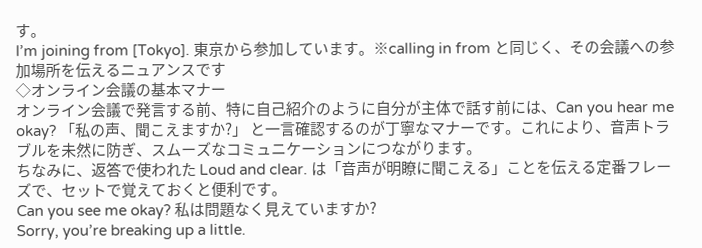す。
I’m joining from [Tokyo]. 東京から参加しています。※calling in from と同じく、その会議への参加場所を伝えるニュアンスです
◇オンライン会議の基本マナー
オンライン会議で発言する前、特に自己紹介のように自分が主体で話す前には、Can you hear me okay? 「私の声、聞こえますか?」 と一言確認するのが丁寧なマナーです。これにより、音声トラブルを未然に防ぎ、スムーズなコミュニケーションにつながります。
ちなみに、返答で使われた Loud and clear. は「音声が明瞭に聞こえる」ことを伝える定番フレーズで、セットで覚えておくと便利です。
Can you see me okay? 私は問題なく見えていますか?
Sorry, you’re breaking up a little.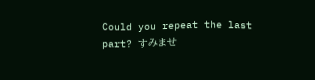Could you repeat the last part? すみませ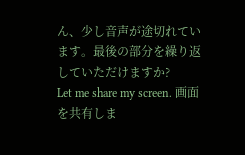ん、少し音声が途切れています。最後の部分を繰り返していただけますか?
Let me share my screen. 画面を共有しま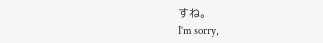すね。
I’m sorry,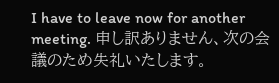I have to leave now for another meeting. 申し訳ありません、次の会議のため失礼いたします。